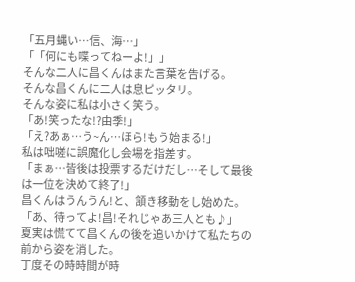「五月蝿い…信、海…」
「「何にも喋ってねーよ!」」
そんな二人に昌くんはまた言葉を告げる。
そんな昌くんに二人は息ピッタリ。
そんな姿に私は小さく笑う。
「あ!笑ったな!?由季!」
「え?あぁ…う~ん…ほら!もう始まる!」
私は咄嗟に誤魔化し会場を指差す。
「まぁ…皆後は投票するだけだし…そして最後は一位を決めて終了!」
昌くんはうんうん!と、頷き移動をし始めた。
「あ、待ってよ!昌!それじゃあ三人とも♪」
夏実は慌てて昌くんの後を追いかけて私たちの前から姿を消した。
丁度その時時間が時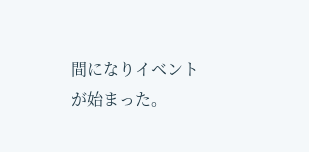間になりイベントが始まった。